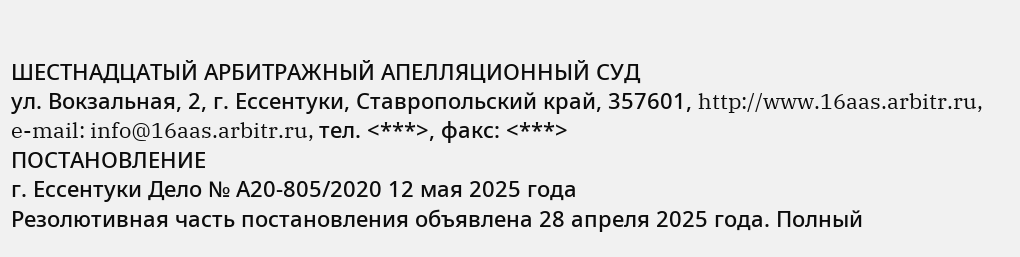ШЕСТНАДЦАТЫЙ АРБИТРАЖНЫЙ АПЕЛЛЯЦИОННЫЙ СУД
ул. Вокзальная, 2, г. Ессентуки, Ставропольский край, 357601, http://www.16aas.arbitr.ru, e-mail: info@16aas.arbitr.ru, тел. <***>, факс: <***>
ПОСТАНОВЛЕНИЕ
г. Ессентуки Дело № А20-805/2020 12 мая 2025 года
Резолютивная часть постановления объявлена 28 апреля 2025 года. Полный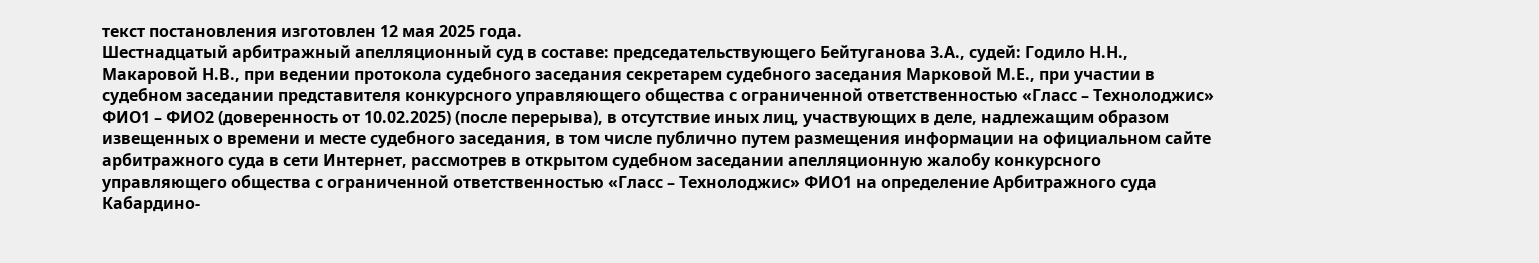текст постановления изготовлен 12 мая 2025 года.
Шестнадцатый арбитражный апелляционный суд в составе: председательствующего Бейтуганова З.А., судей: Годило Н.Н., Макаровой Н.В., при ведении протокола судебного заседания секретарем судебного заседания Марковой М.Е., при участии в судебном заседании представителя конкурсного управляющего общества с ограниченной ответственностью «Гласс – Технолоджис» ФИО1 – ФИО2 (доверенность от 10.02.2025) (после перерыва), в отсутствие иных лиц, участвующих в деле, надлежащим образом извещенных о времени и месте судебного заседания, в том числе публично путем размещения информации на официальном сайте арбитражного суда в сети Интернет, рассмотрев в открытом судебном заседании апелляционную жалобу конкурсного управляющего общества с ограниченной ответственностью «Гласс – Технолоджис» ФИО1 на определение Арбитражного суда Кабардино-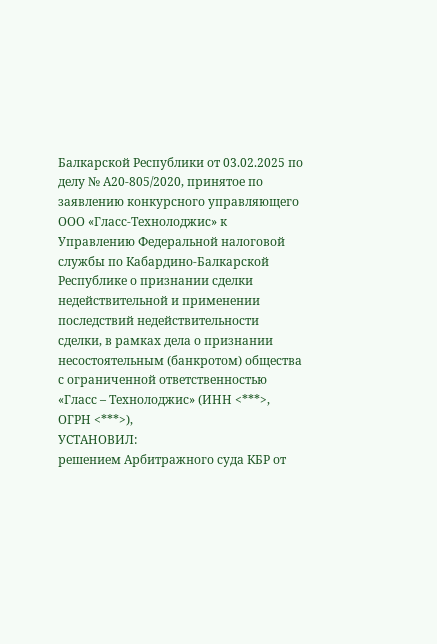Балкарской Республики от 03.02.2025 по делу № А20-805/2020, принятое по заявлению конкурсного управляющего ООО «Гласс-Технолоджис» к Управлению Федеральной налоговой службы по Кабардино-Балкарской Республике о признании сделки недействительной и применении последствий недействительности сделки, в рамках дела о признании несостоятельным (банкротом) общества с ограниченной ответственностью «Гласс – Технолоджис» (ИНН <***>, ОГРН <***>),
УСТАНОВИЛ:
решением Арбитражного суда КБР от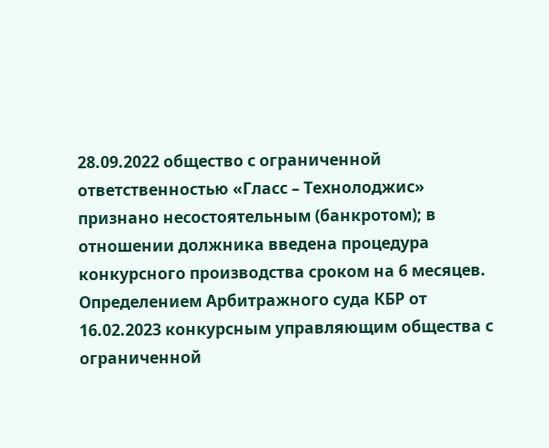28.09.2022 общество с ограниченной ответственностью «Гласс – Технолоджис» признано несостоятельным (банкротом); в отношении должника введена процедура конкурсного производства сроком на 6 месяцев.
Определением Арбитражного суда КБР от 16.02.2023 конкурсным управляющим общества с ограниченной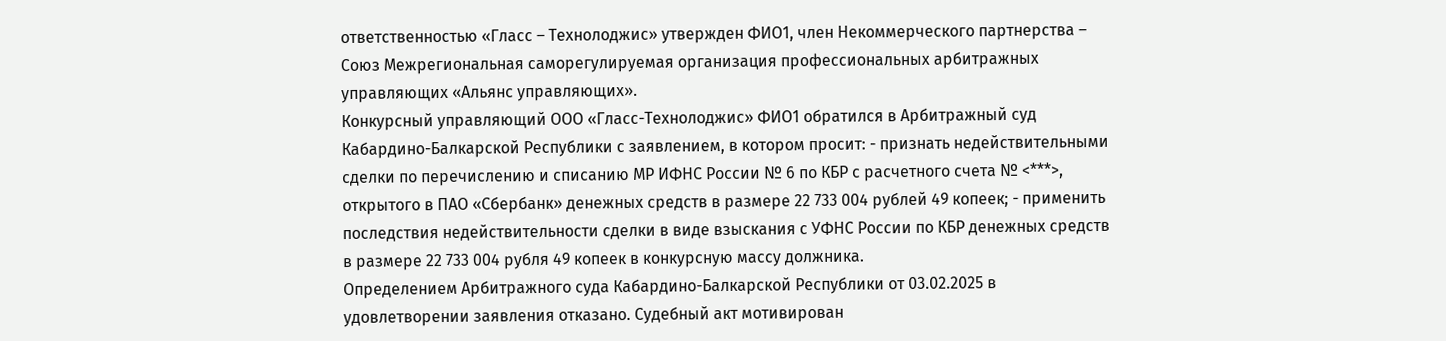ответственностью «Гласс – Технолоджис» утвержден ФИО1, член Некоммерческого партнерства – Союз Межрегиональная саморегулируемая организация профессиональных арбитражных управляющих «Альянс управляющих».
Конкурсный управляющий ООО «Гласс-Технолоджис» ФИО1 обратился в Арбитражный суд Кабардино-Балкарской Республики с заявлением, в котором просит: - признать недействительными сделки по перечислению и списанию МР ИФНС России № 6 по КБР с расчетного счета № <***>, открытого в ПАО «Сбербанк» денежных средств в размере 22 733 004 рублей 49 копеек; - применить последствия недействительности сделки в виде взыскания с УФНС России по КБР денежных средств в размере 22 733 004 рубля 49 копеек в конкурсную массу должника.
Определением Арбитражного суда Кабардино-Балкарской Республики от 03.02.2025 в удовлетворении заявления отказано. Судебный акт мотивирован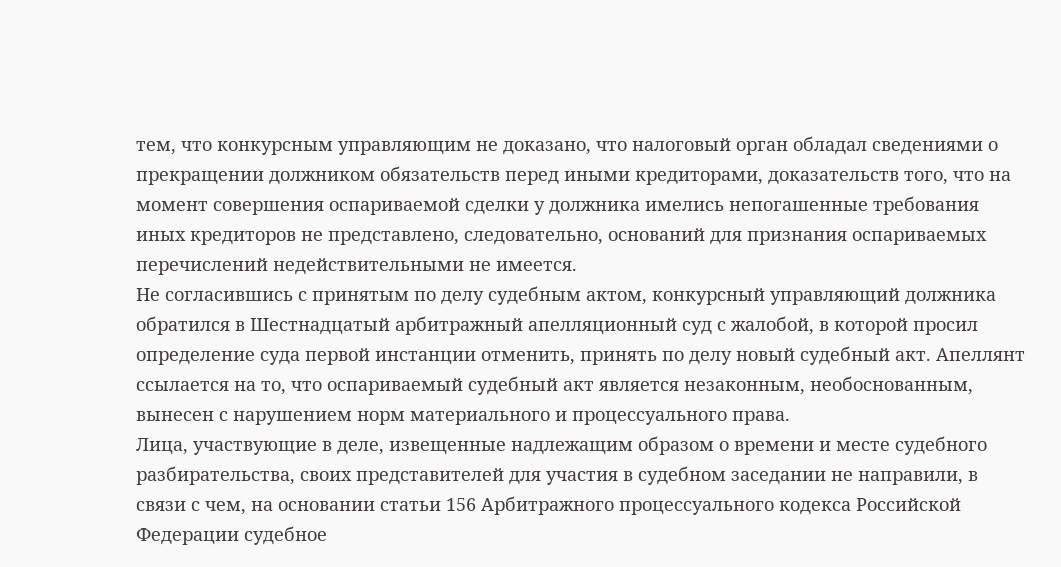тем, что конкурсным управляющим не доказано, что налоговый орган обладал сведениями о прекращении должником обязательств перед иными кредиторами, доказательств того, что на момент совершения оспариваемой сделки у должника имелись непогашенные требования иных кредиторов не представлено, следовательно, оснований для признания оспариваемых перечислений недействительными не имеется.
Не согласившись с принятым по делу судебным актом, конкурсный управляющий должника обратился в Шестнадцатый арбитражный апелляционный суд с жалобой, в которой просил определение суда первой инстанции отменить, принять по делу новый судебный акт. Апеллянт ссылается на то, что оспариваемый судебный акт является незаконным, необоснованным, вынесен с нарушением норм материального и процессуального права.
Лица, участвующие в деле, извещенные надлежащим образом о времени и месте судебного разбирательства, своих представителей для участия в судебном заседании не направили, в связи с чем, на основании статьи 156 Арбитражного процессуального кодекса Российской Федерации судебное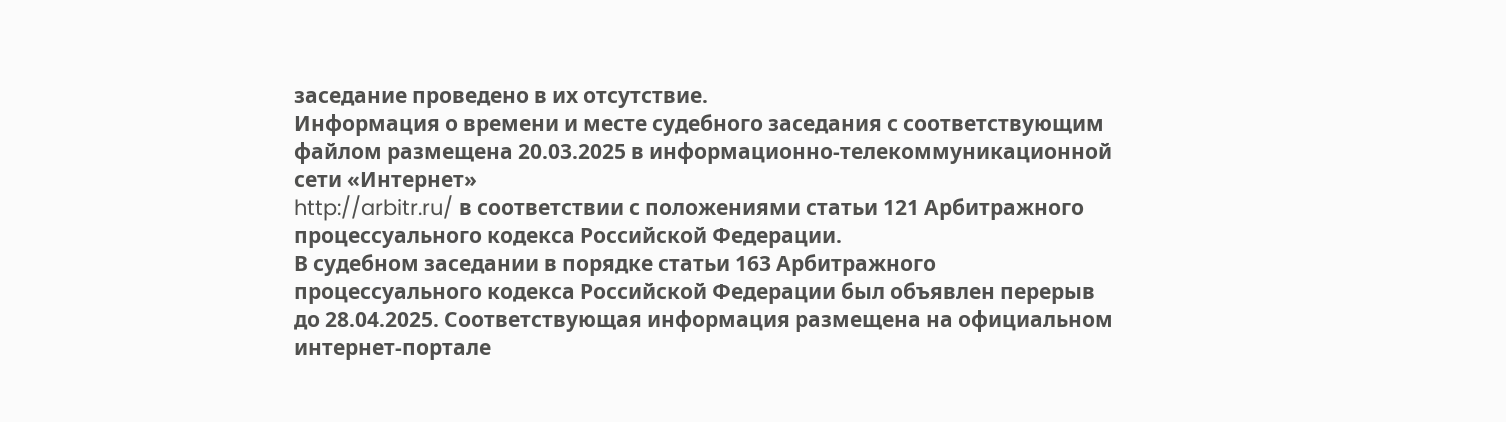заседание проведено в их отсутствие.
Информация о времени и месте судебного заседания с соответствующим файлом размещена 20.03.2025 в информационно-телекоммуникационной сети «Интернет»
http://arbitr.ru/ в соответствии с положениями статьи 121 Арбитражного процессуального кодекса Российской Федерации.
В судебном заседании в порядке статьи 163 Арбитражного процессуального кодекса Российской Федерации был объявлен перерыв до 28.04.2025. Соответствующая информация размещена на официальном интернет-портале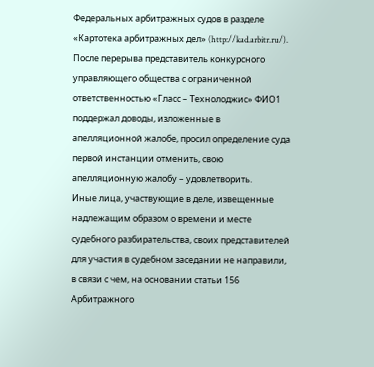Федеральных арбитражных судов в разделе «Картотека арбитражных дел» (http://kad.arbitr.ru/).
После перерыва представитель конкурсного управляющего общества с ограниченной ответственностью «Гласс – Технолоджис» ФИО1 поддержал доводы, изложенные в апелляционной жалобе, просил определение суда первой инстанции отменить, свою апелляционную жалобу – удовлетворить.
Иные лица, участвующие в деле, извещенные надлежащим образом о времени и месте судебного разбирательства, своих представителей для участия в судебном заседании не направили, в связи с чем, на основании статьи 156 Арбитражного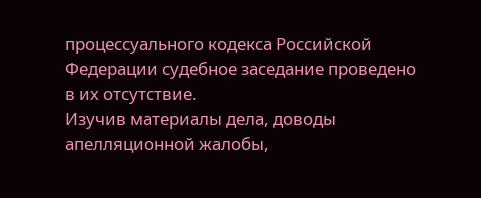процессуального кодекса Российской Федерации судебное заседание проведено в их отсутствие.
Изучив материалы дела, доводы апелляционной жалобы,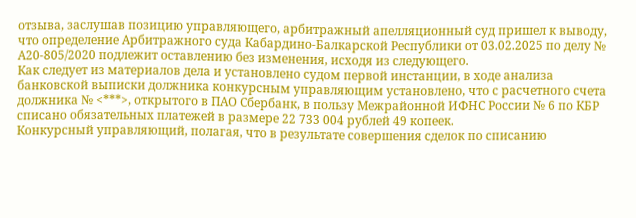отзыва, заслушав позицию управляющего, арбитражный апелляционный суд пришел к выводу, что определение Арбитражного суда Кабардино-Балкарской Республики от 03.02.2025 по делу № А20-805/2020 подлежит оставлению без изменения, исходя из следующего.
Как следует из материалов дела и установлено судом первой инстанции, в ходе анализа банковской выписки должника конкурсным управляющим установлено, что с расчетного счета должника № <***>, открытого в ПАО Сбербанк, в пользу Межрайонной ИФНС России № 6 по КБР списано обязательных платежей в размере 22 733 004 рублей 49 копеек.
Конкурсный управляющий, полагая, что в результате совершения сделок по списанию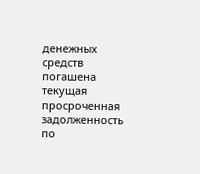денежных средств погашена текущая просроченная задолженность по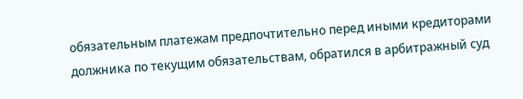обязательным платежам предпочтительно перед иными кредиторами должника по текущим обязательствам, обратился в арбитражный суд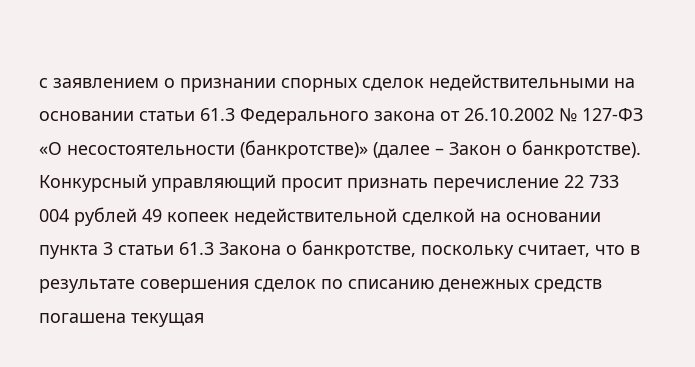с заявлением о признании спорных сделок недействительными на основании статьи 61.3 Федерального закона от 26.10.2002 № 127-ФЗ «О несостоятельности (банкротстве)» (далее – Закон о банкротстве).
Конкурсный управляющий просит признать перечисление 22 733 004 рублей 49 копеек недействительной сделкой на основании пункта 3 статьи 61.3 Закона о банкротстве, поскольку считает, что в результате совершения сделок по списанию денежных средств погашена текущая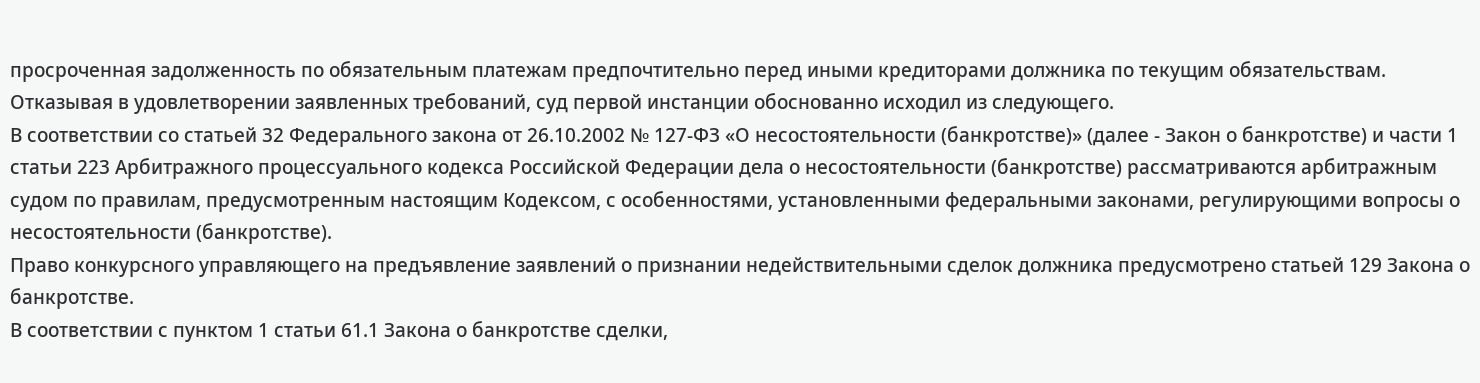просроченная задолженность по обязательным платежам предпочтительно перед иными кредиторами должника по текущим обязательствам.
Отказывая в удовлетворении заявленных требований, суд первой инстанции обоснованно исходил из следующего.
В соответствии со статьей 32 Федерального закона от 26.10.2002 № 127-ФЗ «О несостоятельности (банкротстве)» (далее - Закон о банкротстве) и части 1 статьи 223 Арбитражного процессуального кодекса Российской Федерации дела о несостоятельности (банкротстве) рассматриваются арбитражным судом по правилам, предусмотренным настоящим Кодексом, с особенностями, установленными федеральными законами, регулирующими вопросы о несостоятельности (банкротстве).
Право конкурсного управляющего на предъявление заявлений о признании недействительными сделок должника предусмотрено статьей 129 Закона о банкротстве.
В соответствии с пунктом 1 статьи 61.1 Закона о банкротстве сделки,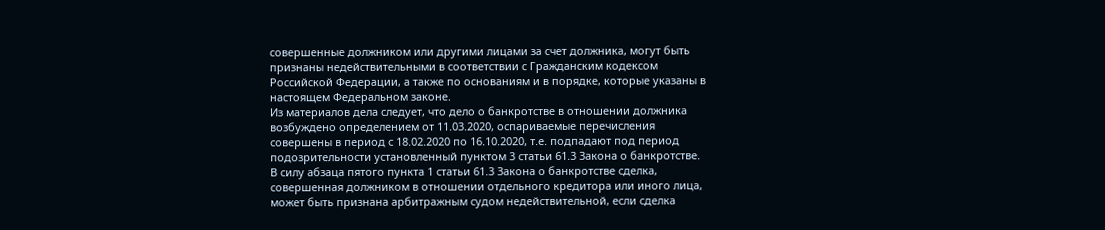совершенные должником или другими лицами за счет должника, могут быть признаны недействительными в соответствии с Гражданским кодексом Российской Федерации, а также по основаниям и в порядке, которые указаны в настоящем Федеральном законе.
Из материалов дела следует, что дело о банкротстве в отношении должника возбуждено определением от 11.03.2020, оспариваемые перечисления совершены в период с 18.02.2020 по 16.10.2020, т.е. подпадают под период подозрительности установленный пунктом 3 статьи 61.3 Закона о банкротстве.
В силу абзаца пятого пункта 1 статьи 61.3 Закона о банкротстве сделка, совершенная должником в отношении отдельного кредитора или иного лица, может быть признана арбитражным судом недействительной, если сделка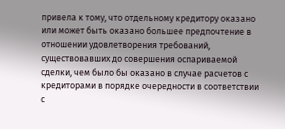привела к тому, что отдельному кредитору оказано или может быть оказано большее предпочтение в отношении удовлетворения требований, существовавших до совершения оспариваемой сделки, чем было бы оказано в случае расчетов с кредиторами в порядке очередности в соответствии с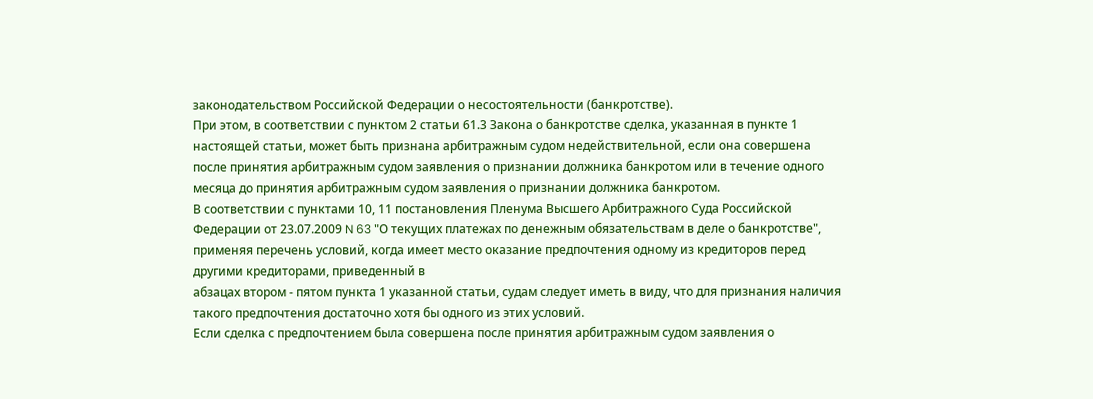законодательством Российской Федерации о несостоятельности (банкротстве).
При этом, в соответствии с пунктом 2 статьи 61.3 Закона о банкротстве сделка, указанная в пункте 1 настоящей статьи, может быть признана арбитражным судом недействительной, если она совершена после принятия арбитражным судом заявления о признании должника банкротом или в течение одного месяца до принятия арбитражным судом заявления о признании должника банкротом.
В соответствии с пунктами 10, 11 постановления Пленума Высшего Арбитражного Суда Российской Федерации от 23.07.2009 N 63 "О текущих платежах по денежным обязательствам в деле о банкротстве", применяя перечень условий, когда имеет место оказание предпочтения одному из кредиторов перед другими кредиторами, приведенный в
абзацах втором - пятом пункта 1 указанной статьи, судам следует иметь в виду, что для признания наличия такого предпочтения достаточно хотя бы одного из этих условий.
Если сделка с предпочтением была совершена после принятия арбитражным судом заявления о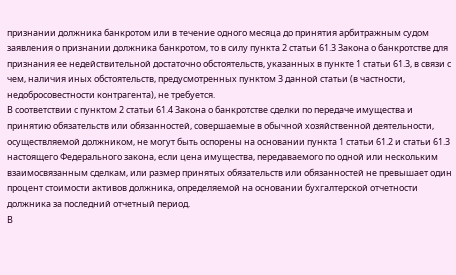признании должника банкротом или в течение одного месяца до принятия арбитражным судом заявления о признании должника банкротом, то в силу пункта 2 статьи 61.3 Закона о банкротстве для признания ее недействительной достаточно обстоятельств, указанных в пункте 1 статьи 61.3, в связи с чем, наличия иных обстоятельств, предусмотренных пунктом 3 данной статьи (в частности, недобросовестности контрагента), не требуется.
В соответствии с пунктом 2 статьи 61.4 Закона о банкротстве сделки по передаче имущества и принятию обязательств или обязанностей, совершаемые в обычной хозяйственной деятельности, осуществляемой должником, не могут быть оспорены на основании пункта 1 статьи 61.2 и статьи 61.3 настоящего Федерального закона, если цена имущества, передаваемого по одной или нескольким взаимосвязанным сделкам, или размер принятых обязательств или обязанностей не превышает один процент стоимости активов должника, определяемой на основании бухгалтерской отчетности должника за последний отчетный период.
В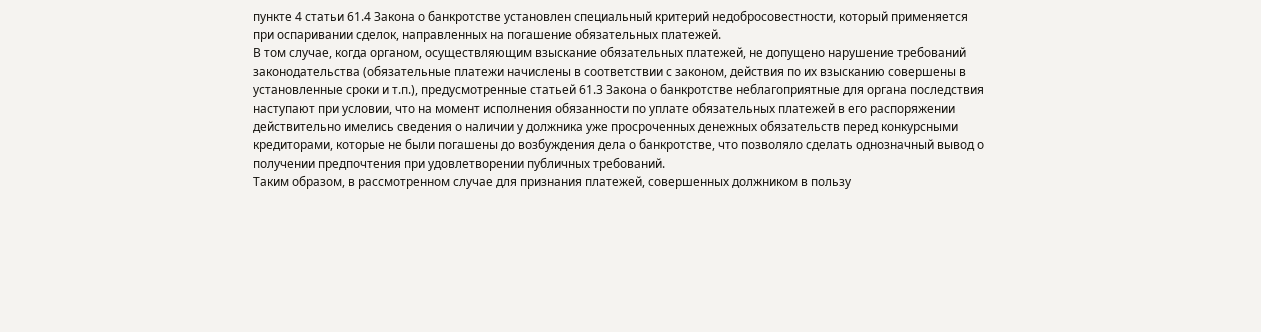пункте 4 статьи 61.4 Закона о банкротстве установлен специальный критерий недобросовестности, который применяется при оспаривании сделок, направленных на погашение обязательных платежей.
В том случае, когда органом, осуществляющим взыскание обязательных платежей, не допущено нарушение требований законодательства (обязательные платежи начислены в соответствии с законом, действия по их взысканию совершены в установленные сроки и т.п.), предусмотренные статьей 61.3 Закона о банкротстве неблагоприятные для органа последствия наступают при условии, что на момент исполнения обязанности по уплате обязательных платежей в его распоряжении действительно имелись сведения о наличии у должника уже просроченных денежных обязательств перед конкурсными кредиторами, которые не были погашены до возбуждения дела о банкротстве, что позволяло сделать однозначный вывод о получении предпочтения при удовлетворении публичных требований.
Таким образом, в рассмотренном случае для признания платежей, совершенных должником в пользу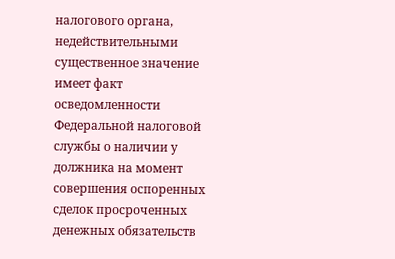налогового органа, недействительными существенное значение имеет факт осведомленности Федеральной налоговой службы о наличии у должника на момент совершения оспоренных сделок просроченных денежных обязательств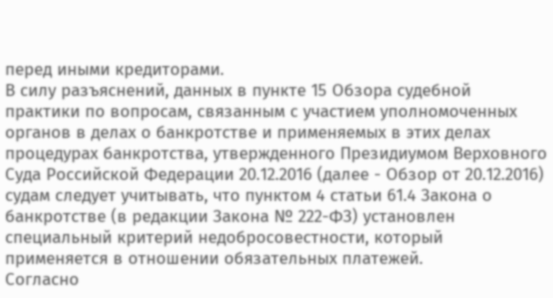перед иными кредиторами.
В силу разъяснений, данных в пункте 15 Обзора судебной практики по вопросам, связанным с участием уполномоченных органов в делах о банкротстве и применяемых в этих делах процедурах банкротства, утвержденного Президиумом Верховного Суда Российской Федерации 20.12.2016 (далее - Обзор от 20.12.2016) судам следует учитывать, что пунктом 4 статьи 61.4 Закона о банкротстве (в редакции Закона № 222-ФЗ) установлен специальный критерий недобросовестности, который применяется в отношении обязательных платежей.
Согласно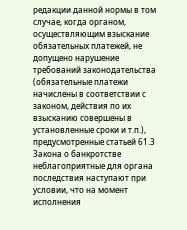редакции данной нормы в том случае, когда органом, осуществляющим взыскание обязательных платежей, не допущено нарушение требований законодательства (обязательные платежи начислены в соответствии с законом, действия по их взысканию совершены в установленные сроки и т.п.), предусмотренные статьей 61.3 Закона о банкротстве неблагоприятные для органа последствия наступают при условии, что на момент исполнения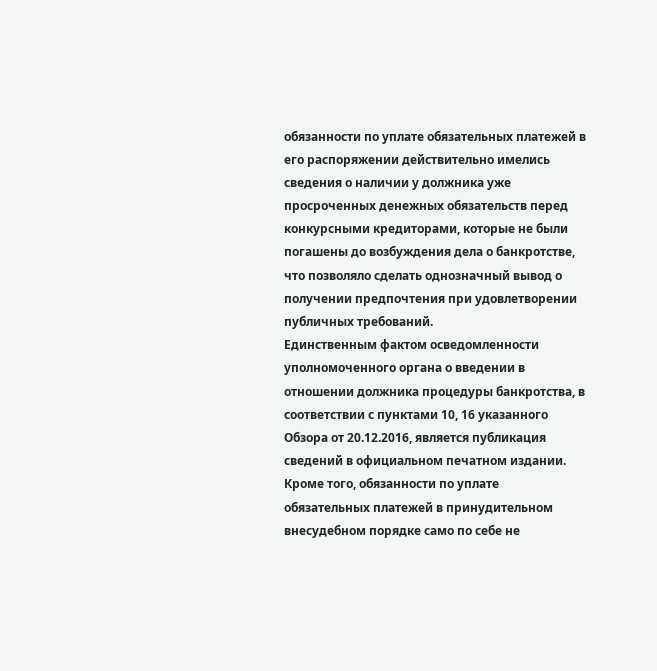обязанности по уплате обязательных платежей в его распоряжении действительно имелись сведения о наличии у должника уже просроченных денежных обязательств перед конкурсными кредиторами, которые не были погашены до возбуждения дела о банкротстве, что позволяло сделать однозначный вывод о получении предпочтения при удовлетворении публичных требований.
Единственным фактом осведомленности уполномоченного органа о введении в отношении должника процедуры банкротства, в соответствии с пунктами 10, 16 указанного Обзора от 20.12.2016, является публикация сведений в официальном печатном издании.
Кроме того, обязанности по уплате обязательных платежей в принудительном внесудебном порядке само по себе не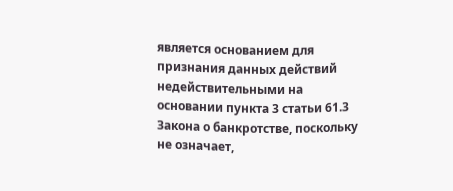является основанием для признания данных действий недействительными на основании пункта 3 статьи 61.3 Закона о банкротстве, поскольку не означает,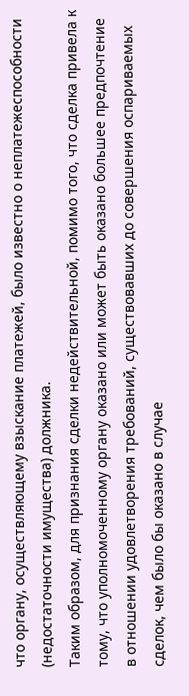что органу, осуществляющему взыскание платежей, было известно о неплатежеспособности (недостаточности имущества) должника.
Таким образом, для признания сделки недействительной, помимо того, что сделка привела к тому, что уполномоченному органу оказано или может быть оказано большее предпочтение в отношении удовлетворения требований, существовавших до совершения оспариваемых сделок, чем было бы оказано в случае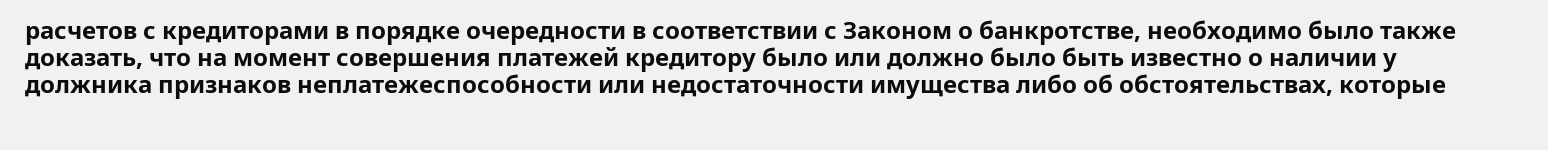расчетов с кредиторами в порядке очередности в соответствии с Законом о банкротстве, необходимо было также доказать, что на момент совершения платежей кредитору было или должно было быть известно о наличии у должника признаков неплатежеспособности или недостаточности имущества либо об обстоятельствах, которые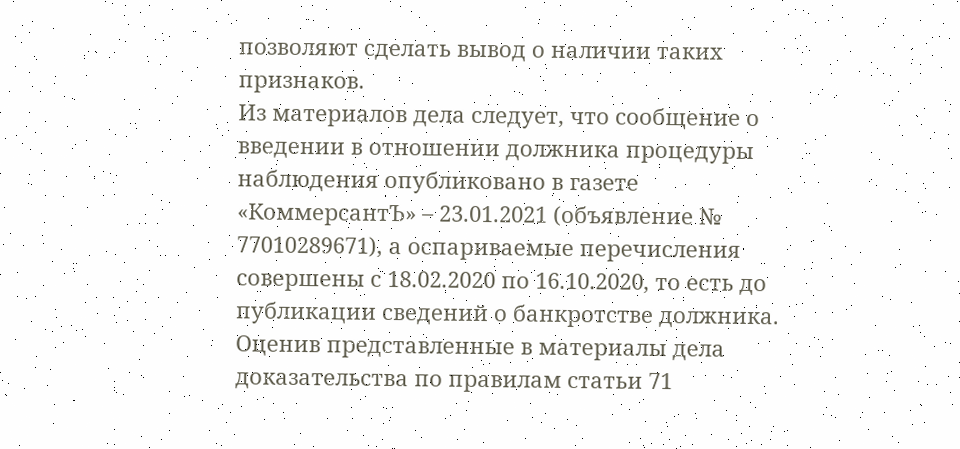позволяют сделать вывод о наличии таких признаков.
Из материалов дела следует, что сообщение о введении в отношении должника процедуры наблюдения опубликовано в газете «КоммерсантЪ» – 23.01.2021 (объявление №
77010289671), а оспариваемые перечисления совершены с 18.02.2020 по 16.10.2020, то есть до публикации сведений о банкротстве должника.
Оценив представленные в материалы дела доказательства по правилам статьи 71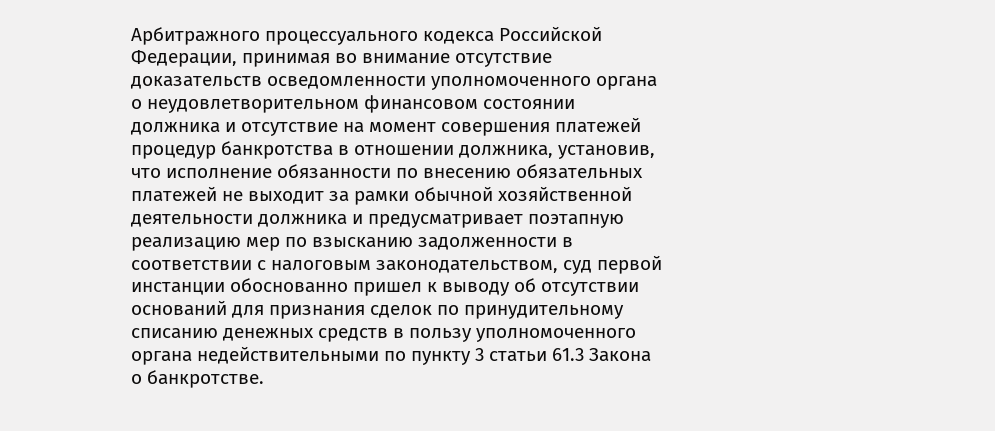Арбитражного процессуального кодекса Российской Федерации, принимая во внимание отсутствие доказательств осведомленности уполномоченного органа о неудовлетворительном финансовом состоянии должника и отсутствие на момент совершения платежей процедур банкротства в отношении должника, установив, что исполнение обязанности по внесению обязательных платежей не выходит за рамки обычной хозяйственной деятельности должника и предусматривает поэтапную реализацию мер по взысканию задолженности в соответствии с налоговым законодательством, суд первой инстанции обоснованно пришел к выводу об отсутствии оснований для признания сделок по принудительному списанию денежных средств в пользу уполномоченного органа недействительными по пункту 3 статьи 61.3 Закона о банкротстве.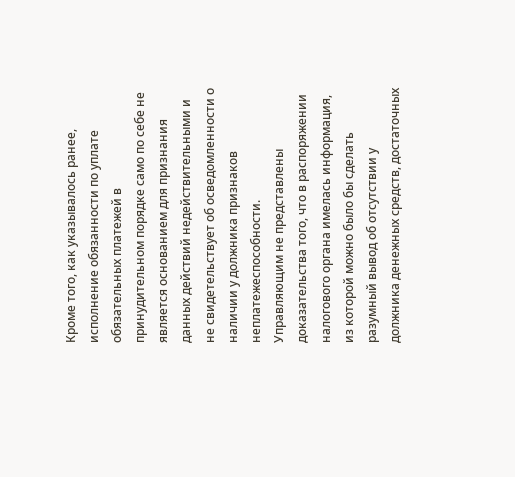Кроме того, как указывалось ранее, исполнение обязанности по уплате обязательных платежей в принудительном порядке само по себе не является основанием для признания данных действий недействительными и не свидетельствует об осведомленности о наличии у должника признаков неплатежеспособности.
Управляющим не представлены доказательства того, что в распоряжении налогового органа имелась информация, из которой можно было бы сделать разумный вывод об отсутствии у должника денежных средств, достаточных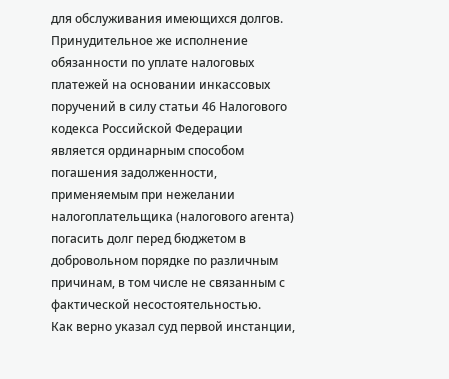для обслуживания имеющихся долгов.
Принудительное же исполнение обязанности по уплате налоговых платежей на основании инкассовых поручений в силу статьи 46 Налогового кодекса Российской Федерации является ординарным способом погашения задолженности, применяемым при нежелании налогоплательщика (налогового агента) погасить долг перед бюджетом в добровольном порядке по различным причинам, в том числе не связанным с фактической несостоятельностью.
Как верно указал суд первой инстанции,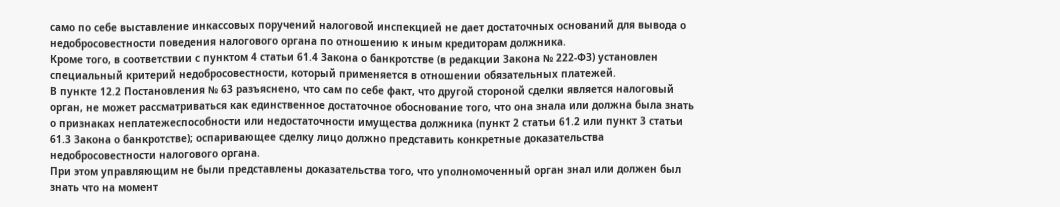само по себе выставление инкассовых поручений налоговой инспекцией не дает достаточных оснований для вывода о недобросовестности поведения налогового органа по отношению к иным кредиторам должника.
Кроме того, в соответствии с пунктом 4 статьи 61.4 Закона о банкротстве (в редакции Закона № 222-ФЗ) установлен специальный критерий недобросовестности, который применяется в отношении обязательных платежей.
В пункте 12.2 Постановления № 63 разъяснено, что сам по себе факт, что другой стороной сделки является налоговый орган, не может рассматриваться как единственное достаточное обоснование того, что она знала или должна была знать о признаках неплатежеспособности или недостаточности имущества должника (пункт 2 статьи 61.2 или пункт 3 статьи 61.3 Закона о банкротстве); оспаривающее сделку лицо должно представить конкретные доказательства недобросовестности налогового органа.
При этом управляющим не были представлены доказательства того, что уполномоченный орган знал или должен был знать что на момент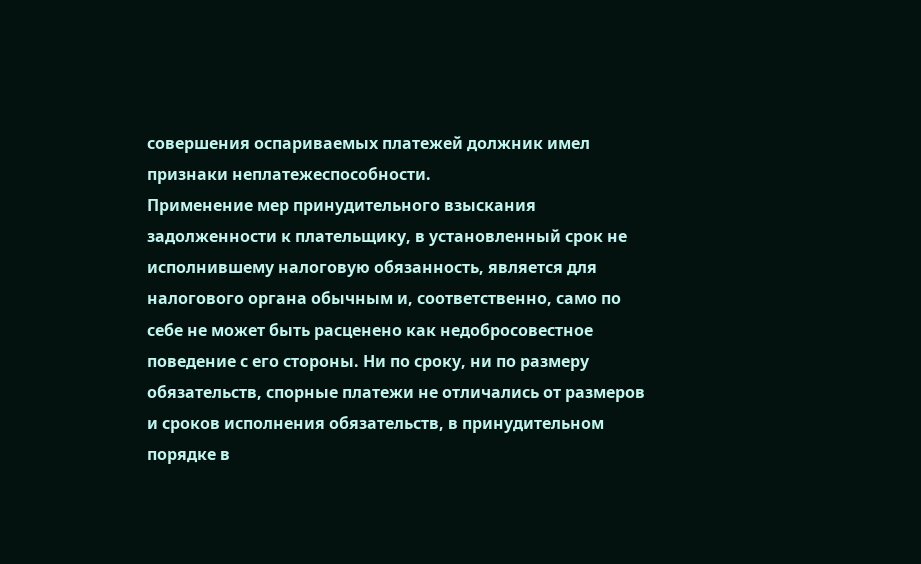совершения оспариваемых платежей должник имел признаки неплатежеспособности.
Применение мер принудительного взыскания задолженности к плательщику, в установленный срок не исполнившему налоговую обязанность, является для налогового органа обычным и, соответственно, само по себе не может быть расценено как недобросовестное поведение с его стороны. Ни по сроку, ни по размеру обязательств, спорные платежи не отличались от размеров и сроков исполнения обязательств, в принудительном порядке в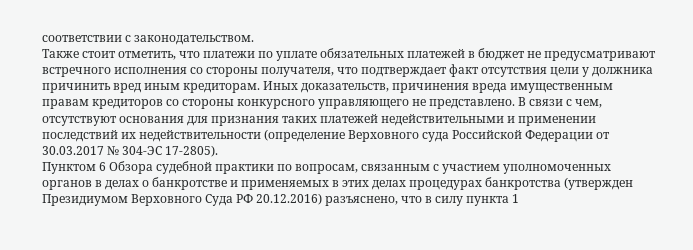соответствии с законодательством.
Также стоит отметить, что платежи по уплате обязательных платежей в бюджет не предусматривают встречного исполнения со стороны получателя, что подтверждает факт отсутствия цели у должника причинить вред иным кредиторам. Иных доказательств, причинения вреда имущественным правам кредиторов со стороны конкурсного управляющего не представлено. В связи с чем, отсутствуют основания для признания таких платежей недействительными и применении последствий их недействительности (определение Верховного суда Российской Федерации от 30.03.2017 № 304-ЭС 17-2805).
Пунктом 6 Обзора судебной практики по вопросам, связанным с участием уполномоченных органов в делах о банкротстве и применяемых в этих делах процедурах банкротства (утвержден Президиумом Верховного Суда РФ 20.12.2016) разъяснено, что в силу пункта 1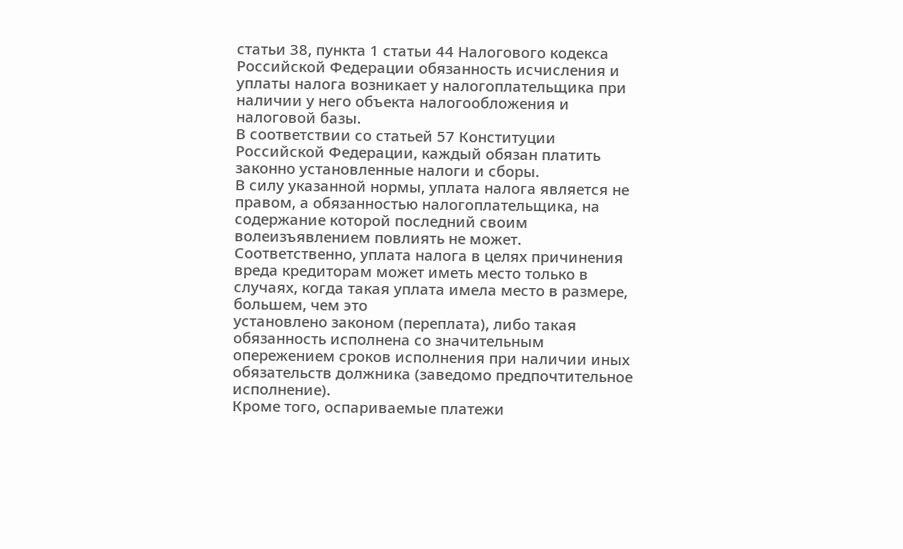статьи 38, пункта 1 статьи 44 Налогового кодекса Российской Федерации обязанность исчисления и уплаты налога возникает у налогоплательщика при наличии у него объекта налогообложения и налоговой базы.
В соответствии со статьей 57 Конституции Российской Федерации, каждый обязан платить законно установленные налоги и сборы.
В силу указанной нормы, уплата налога является не правом, а обязанностью налогоплательщика, на содержание которой последний своим волеизъявлением повлиять не может.
Соответственно, уплата налога в целях причинения вреда кредиторам может иметь место только в случаях, когда такая уплата имела место в размере, большем, чем это
установлено законом (переплата), либо такая обязанность исполнена со значительным опережением сроков исполнения при наличии иных обязательств должника (заведомо предпочтительное исполнение).
Кроме того, оспариваемые платежи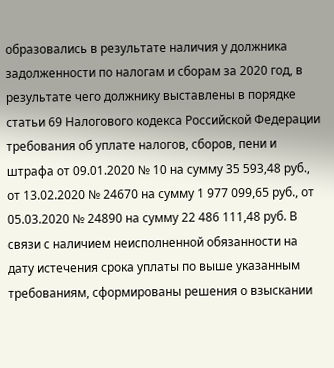образовались в результате наличия у должника задолженности по налогам и сборам за 2020 год, в результате чего должнику выставлены в порядке статьи 69 Налогового кодекса Российской Федерации требования об уплате налогов, сборов, пени и штрафа от 09.01.2020 № 10 на сумму 35 593,48 руб., от 13.02.2020 № 24670 на сумму 1 977 099,65 руб., от 05.03.2020 № 24890 на сумму 22 486 111,48 руб. В связи с наличием неисполненной обязанности на дату истечения срока уплаты по выше указанным требованиям, сформированы решения о взыскании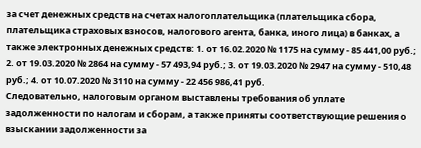за счет денежных средств на счетах налогоплательщика (плательщика сбора, плательщика страховых взносов, налогового агента, банка, иного лица) в банках, а также электронных денежных средств: 1. от 16.02.2020 № 1175 на сумму - 85 441,00 руб.; 2. от 19.03.2020 № 2864 на сумму - 57 493,94 руб.; 3. от 19.03.2020 № 2947 на сумму - 510,48 руб.; 4. от 10.07.2020 № 3110 на сумму - 22 456 986,41 руб.
Следовательно, налоговым органом выставлены требования об уплате задолженности по налогам и сборам, а также приняты соответствующие решения о взыскании задолженности за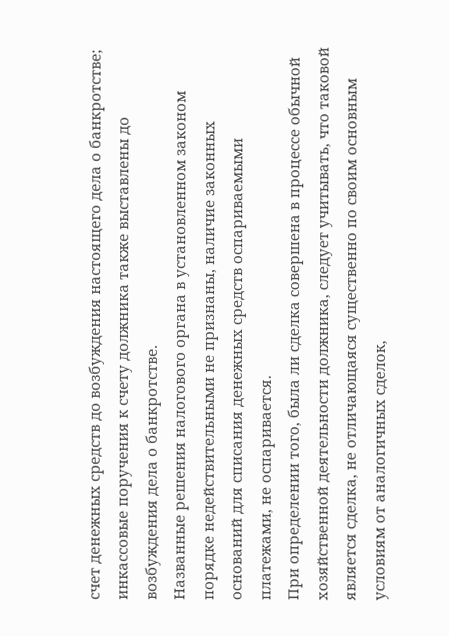счет денежных средств до возбуждения настоящего дела о банкротстве; инкассовые поручения к счету должника также выставлены до возбуждения дела о банкротстве.
Названные решения налогового органа в установленном законом порядке недействительными не признаны, наличие законных оснований для списания денежных средств оспариваемыми платежами, не оспаривается.
При определении того, была ли сделка совершена в процессе обычной хозяйственной деятельности должника, следует учитывать, что таковой является сделка, не отличающаяся существенно по своим основным условиям от аналогичных сделок,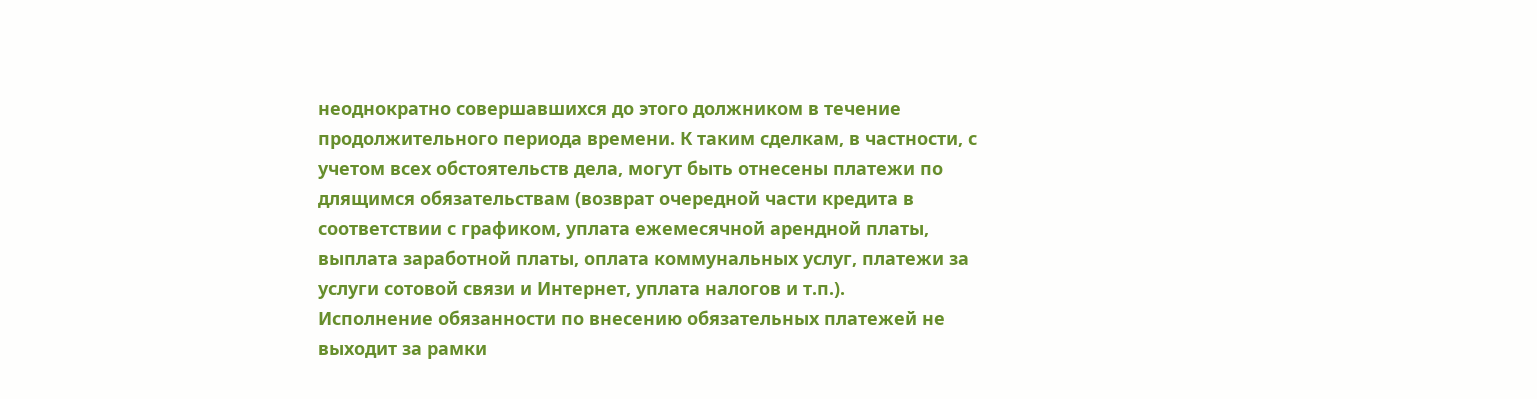неоднократно совершавшихся до этого должником в течение продолжительного периода времени. К таким сделкам, в частности, с учетом всех обстоятельств дела, могут быть отнесены платежи по длящимся обязательствам (возврат очередной части кредита в соответствии с графиком, уплата ежемесячной арендной платы, выплата заработной платы, оплата коммунальных услуг, платежи за услуги сотовой связи и Интернет, уплата налогов и т.п.).
Исполнение обязанности по внесению обязательных платежей не выходит за рамки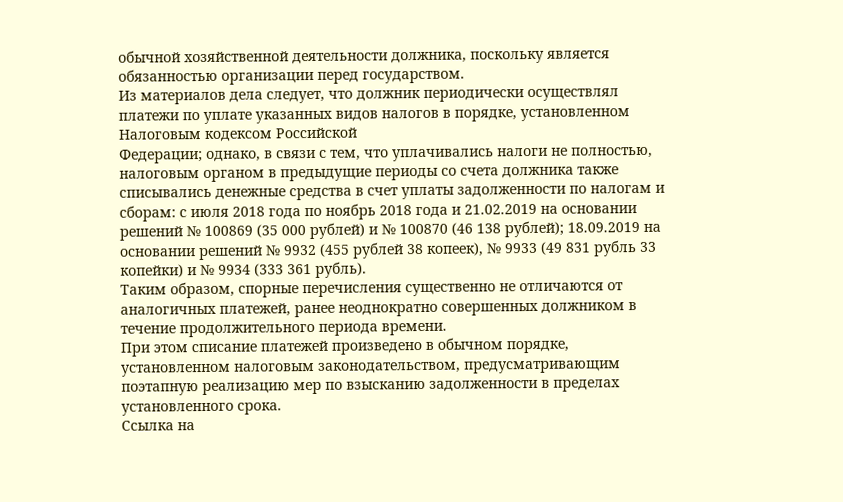обычной хозяйственной деятельности должника, поскольку является обязанностью организации перед государством.
Из материалов дела следует, что должник периодически осуществлял платежи по уплате указанных видов налогов в порядке, установленном Налоговым кодексом Российской
Федерации; однако, в связи с тем, что уплачивались налоги не полностью, налоговым органом в предыдущие периоды со счета должника также списывались денежные средства в счет уплаты задолженности по налогам и сборам: с июля 2018 года по ноябрь 2018 года и 21.02.2019 на основании решений № 100869 (35 000 рублей) и № 100870 (46 138 рублей); 18.09.2019 на основании решений № 9932 (455 рублей 38 копеек), № 9933 (49 831 рубль 33 копейки) и № 9934 (333 361 рубль).
Таким образом, спорные перечисления существенно не отличаются от аналогичных платежей, ранее неоднократно совершенных должником в течение продолжительного периода времени.
При этом списание платежей произведено в обычном порядке, установленном налоговым законодательством, предусматривающим поэтапную реализацию мер по взысканию задолженности в пределах установленного срока.
Ссылка на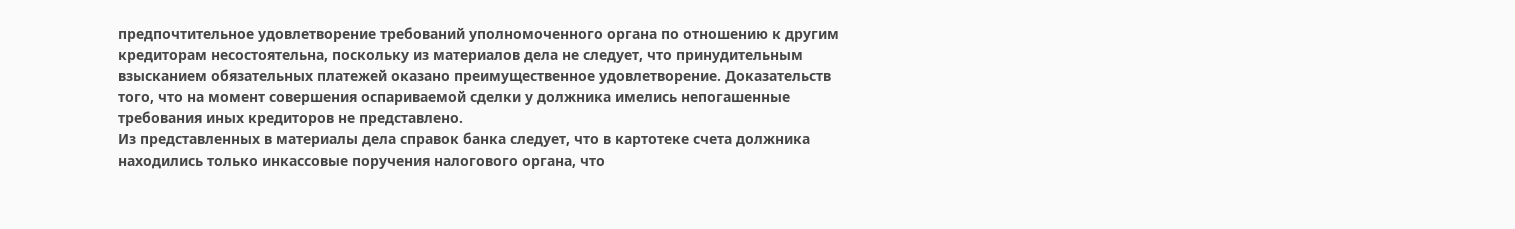предпочтительное удовлетворение требований уполномоченного органа по отношению к другим кредиторам несостоятельна, поскольку из материалов дела не следует, что принудительным взысканием обязательных платежей оказано преимущественное удовлетворение. Доказательств того, что на момент совершения оспариваемой сделки у должника имелись непогашенные требования иных кредиторов не представлено.
Из представленных в материалы дела справок банка следует, что в картотеке счета должника находились только инкассовые поручения налогового органа, что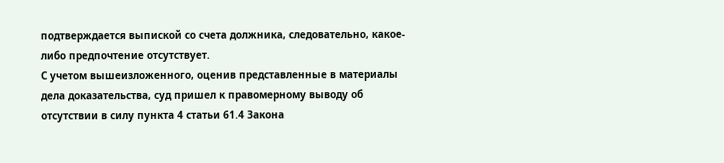подтверждается выпиской со счета должника, следовательно, какое-либо предпочтение отсутствует.
С учетом вышеизложенного, оценив представленные в материалы дела доказательства, суд пришел к правомерному выводу об отсутствии в силу пункта 4 статьи 61.4 Закона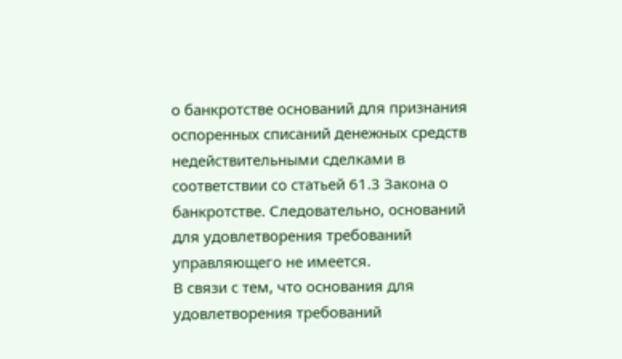о банкротстве оснований для признания оспоренных списаний денежных средств недействительными сделками в соответствии со статьей 61.3 Закона о банкротстве. Следовательно, оснований для удовлетворения требований управляющего не имеется.
В связи с тем, что основания для удовлетворения требований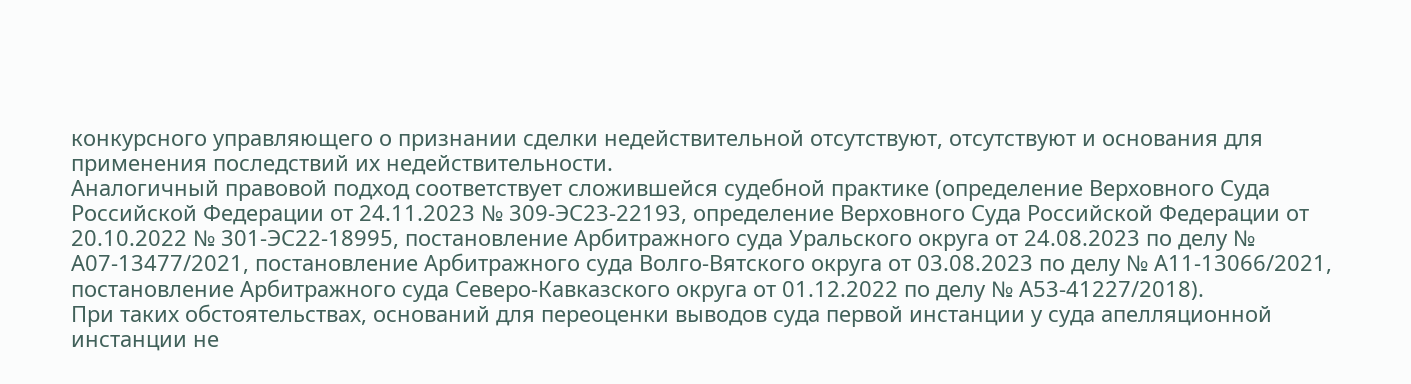конкурсного управляющего о признании сделки недействительной отсутствуют, отсутствуют и основания для применения последствий их недействительности.
Аналогичный правовой подход соответствует сложившейся судебной практике (определение Верховного Суда Российской Федерации от 24.11.2023 № 309-ЭС23-22193, определение Верховного Суда Российской Федерации от 20.10.2022 № 301-ЭС22-18995, постановление Арбитражного суда Уральского округа от 24.08.2023 по делу № А07-13477/2021, постановление Арбитражного суда Волго-Вятского округа от 03.08.2023 по делу № А11-13066/2021, постановление Арбитражного суда Северо-Кавказского округа от 01.12.2022 по делу № А53-41227/2018).
При таких обстоятельствах, оснований для переоценки выводов суда первой инстанции у суда апелляционной инстанции не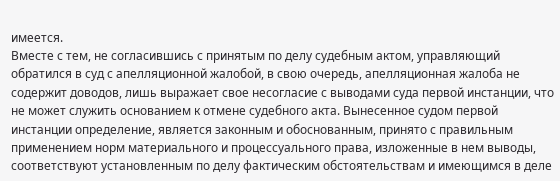имеется.
Вместе с тем, не согласившись с принятым по делу судебным актом, управляющий обратился в суд с апелляционной жалобой, в свою очередь, апелляционная жалоба не содержит доводов, лишь выражает свое несогласие с выводами суда первой инстанции, что не может служить основанием к отмене судебного акта. Вынесенное судом первой инстанции определение, является законным и обоснованным, принято с правильным применением норм материального и процессуального права, изложенные в нем выводы, соответствуют установленным по делу фактическим обстоятельствам и имеющимся в деле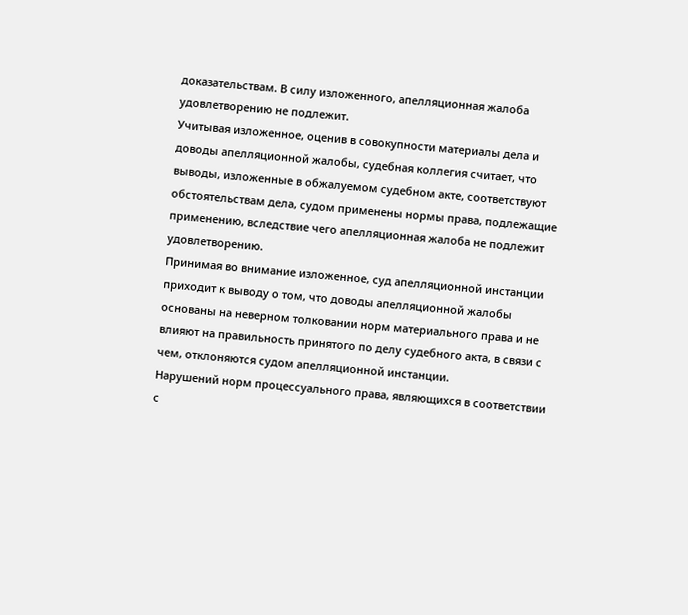доказательствам. В силу изложенного, апелляционная жалоба удовлетворению не подлежит.
Учитывая изложенное, оценив в совокупности материалы дела и доводы апелляционной жалобы, судебная коллегия считает, что выводы, изложенные в обжалуемом судебном акте, соответствуют обстоятельствам дела, судом применены нормы права, подлежащие применению, вследствие чего апелляционная жалоба не подлежит удовлетворению.
Принимая во внимание изложенное, суд апелляционной инстанции приходит к выводу о том, что доводы апелляционной жалобы основаны на неверном толковании норм материального права и не влияют на правильность принятого по делу судебного акта, в связи с чем, отклоняются судом апелляционной инстанции.
Нарушений норм процессуального права, являющихся в соответствии с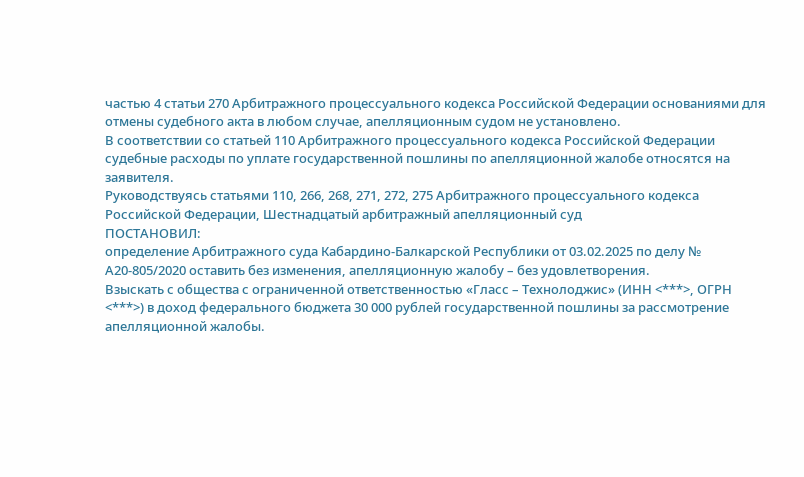частью 4 статьи 270 Арбитражного процессуального кодекса Российской Федерации основаниями для отмены судебного акта в любом случае, апелляционным судом не установлено.
В соответствии со статьей 110 Арбитражного процессуального кодекса Российской Федерации судебные расходы по уплате государственной пошлины по апелляционной жалобе относятся на заявителя.
Руководствуясь статьями 110, 266, 268, 271, 272, 275 Арбитражного процессуального кодекса Российской Федерации, Шестнадцатый арбитражный апелляционный суд
ПОСТАНОВИЛ:
определение Арбитражного суда Кабардино-Балкарской Республики от 03.02.2025 по делу № А20-805/2020 оставить без изменения, апелляционную жалобу – без удовлетворения.
Взыскать с общества с ограниченной ответственностью «Гласс – Технолоджис» (ИНН <***>, ОГРН <***>) в доход федерального бюджета 30 000 рублей государственной пошлины за рассмотрение апелляционной жалобы.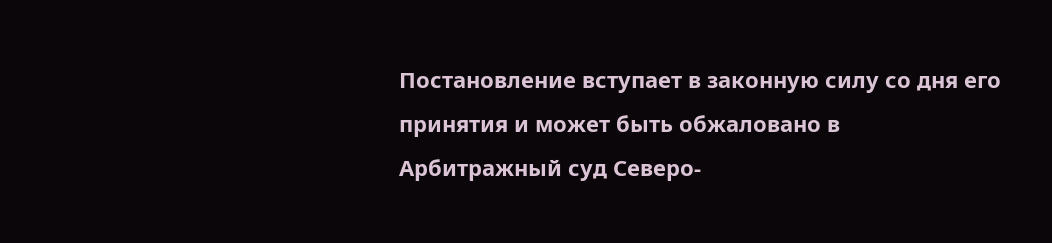Постановление вступает в законную силу со дня его принятия и может быть обжаловано в Арбитражный суд Северо-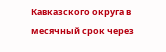Кавказского округа в месячный срок через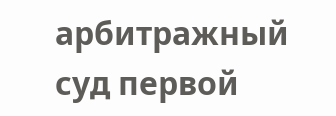арбитражный суд первой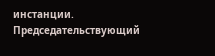инстанции.
Председательствующий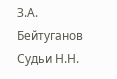З.А. Бейтуганов
Судьи Н.Н.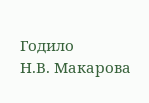Годило
Н.В. Макарова